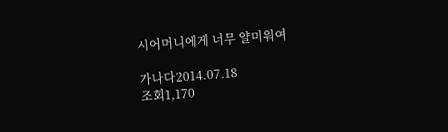시어머니에게 너무 얄미워여

가나다2014.07.18
조회1,170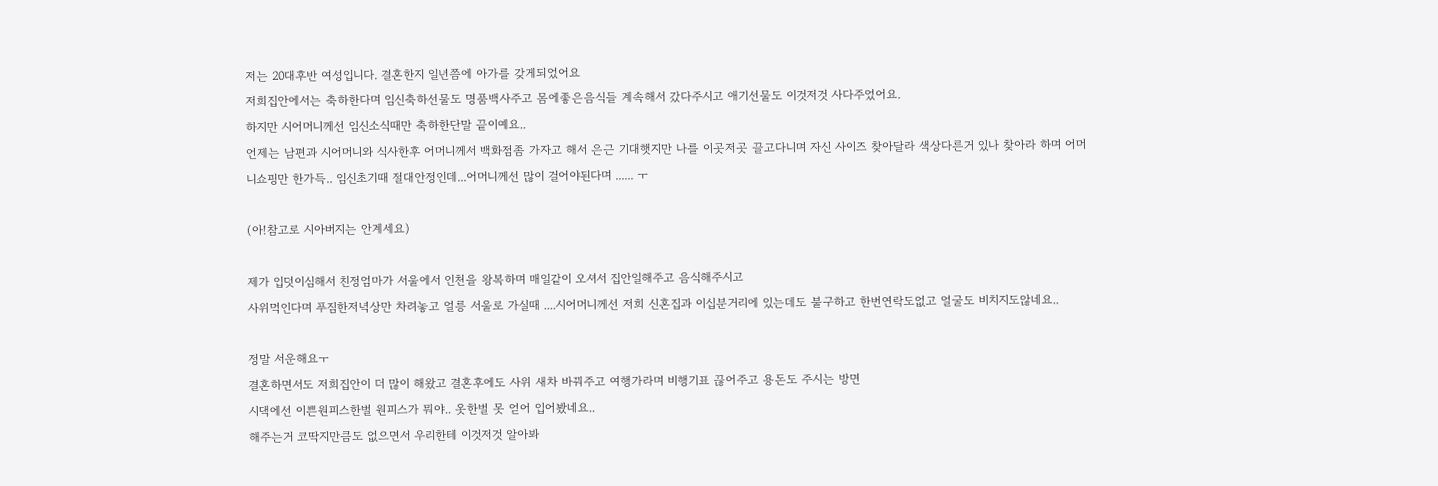저는 20대후반 여성입니다. 결혼한지 일년쯤에 아가를 갖게되었어요
저희집안에서는 축하한다며 임신축하선물도 명품백사주고 몸에좋은음식들 계속해서 갔다주시고 애기선물도 이것저것 사다주었어요.
하지만 시어머니께선 임신소식때만 축하한단말 끝이예요..
언제는 남편과 시어머니와 식사한후 어머니께서 백화점좀 가자고 해서 은근 기대햇지만 나를 이곳저곳 끌고다니며 자신 사이즈 찾아달라 색상다른거 있나 찾아라 하며 어머니쇼핑만 한가득.. 임신초기때 절대안정인데...어머니께선 많이 걸어야된다며 ...... ㅜ

(아!참고로 시아버지는 안계세요)

제가 입덧이심해서 친정엄마가 서울에서 인천을 왕복하며 매일같이 오셔서 집안일해주고 음식해주시고
사위먹인다며 푸짐한저녁상만 차려놓고 얼릉 서울로 가실때 ....시어머니께선 저희 신혼집과 이십분거리에 있는데도 불구하고 한번연락도없고 얼굴도 비치지도않네요..

정말 서운해요ㅜ
결혼하면서도 저희집안이 더 많이 해왔고 결혼후에도 사위 새차 바꿔주고 여행가라며 비행기표 끊어주고 용돈도 주시는 방면
시댁에선 이쁜원피스한벌 원피스가 뭐야.. 옷한벌 못 얻어 입어봤네요..
해주는거 코딱지만큼도 없으면서 우리한테 이것저것 알아봐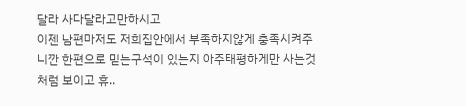달라 사다달라고만하시고
이젠 남편마저도 저희집안에서 부족하지않게 충족시켜주니깐 한편으로 믿는구석이 있는지 아주태평하게만 사는것처럼 보이고 휴..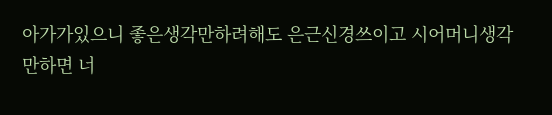아가가있으니 좋은생각만하려해도 은근신경쓰이고 시어머니생각만하면 너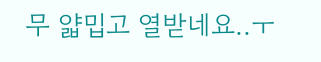무 얇밉고 열받네요..ㅜ